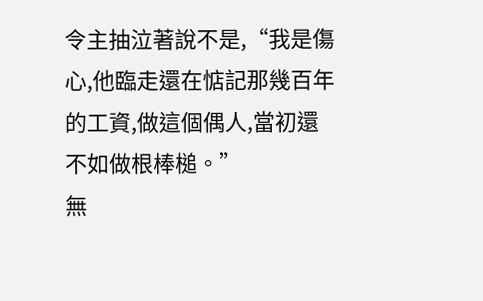令主抽泣著說不是,“我是傷心,他臨走還在惦記那幾百年的工資,做這個偶人,當初還不如做根棒槌。”
無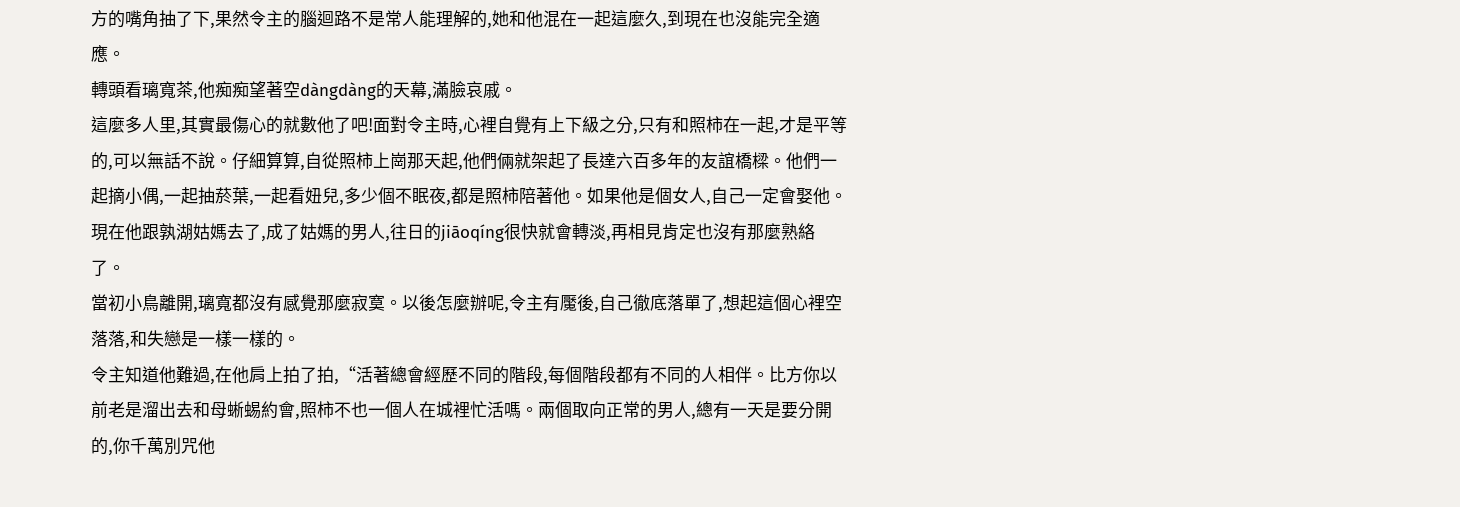方的嘴角抽了下,果然令主的腦迴路不是常人能理解的,她和他混在一起這麼久,到現在也沒能完全適應。
轉頭看璃寬茶,他痴痴望著空dàngdàng的天幕,滿臉哀戚。
這麼多人里,其實最傷心的就數他了吧!面對令主時,心裡自覺有上下級之分,只有和照柿在一起,才是平等的,可以無話不說。仔細算算,自從照柿上崗那天起,他們倆就架起了長達六百多年的友誼橋樑。他們一起摘小偶,一起抽菸葉,一起看妞兒,多少個不眠夜,都是照柿陪著他。如果他是個女人,自己一定會娶他。現在他跟孰湖姑媽去了,成了姑媽的男人,往日的jiāoqíng很快就會轉淡,再相見肯定也沒有那麼熟絡了。
當初小鳥離開,璃寬都沒有感覺那麼寂寞。以後怎麼辦呢,令主有魘後,自己徹底落單了,想起這個心裡空落落,和失戀是一樣一樣的。
令主知道他難過,在他肩上拍了拍,“活著總會經歷不同的階段,每個階段都有不同的人相伴。比方你以前老是溜出去和母蜥蜴約會,照柿不也一個人在城裡忙活嗎。兩個取向正常的男人,總有一天是要分開的,你千萬別咒他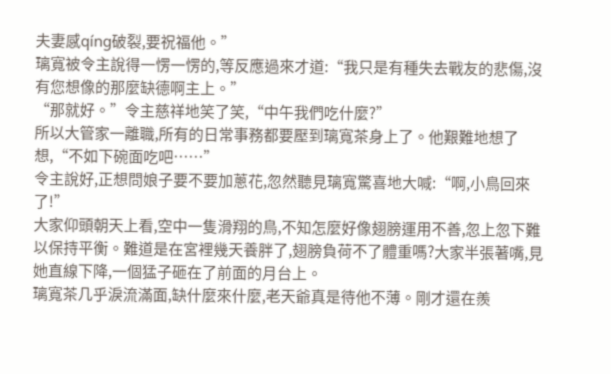夫妻感qíng破裂,要祝福他。”
璃寬被令主說得一愣一愣的,等反應過來才道:“我只是有種失去戰友的悲傷,沒有您想像的那麼缺德啊主上。”
“那就好。”令主慈祥地笑了笑,“中午我們吃什麼?”
所以大管家一離職,所有的日常事務都要壓到璃寬茶身上了。他艱難地想了想,“不如下碗面吃吧……”
令主說好,正想問娘子要不要加蔥花,忽然聽見璃寬驚喜地大喊:“啊,小鳥回來了!”
大家仰頭朝天上看,空中一隻滑翔的鳥,不知怎麼好像翅膀運用不善,忽上忽下難以保持平衡。難道是在宮裡幾天養胖了,翅膀負荷不了體重嗎?大家半張著嘴,見她直線下降,一個猛子砸在了前面的月台上。
璃寬茶几乎淚流滿面,缺什麼來什麼,老天爺真是待他不薄。剛才還在羨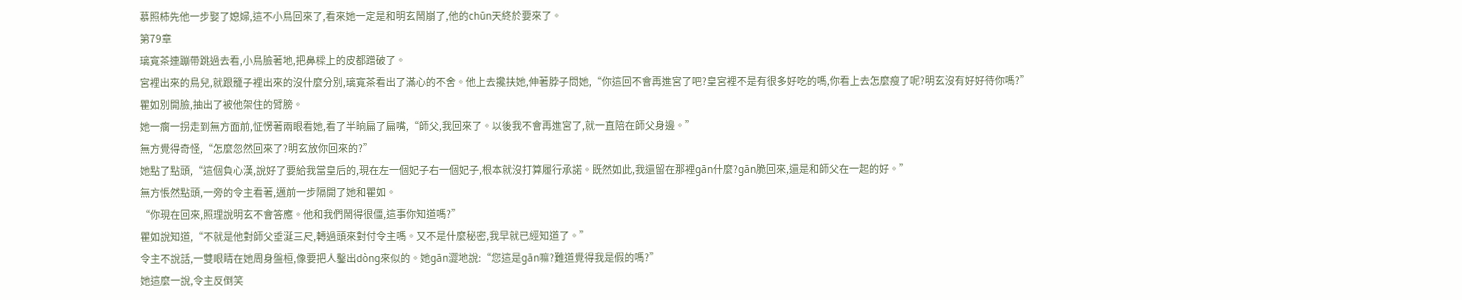慕照柿先他一步娶了媳婦,這不小鳥回來了,看來她一定是和明玄鬧崩了,他的chūn天終於要來了。
第79章
璃寬茶連蹦帶跳過去看,小鳥臉著地,把鼻樑上的皮都蹭破了。
宮裡出來的鳥兒,就跟籠子裡出來的沒什麼分別,璃寬茶看出了滿心的不舍。他上去攙扶她,伸著脖子問她,“你這回不會再進宮了吧?皇宮裡不是有很多好吃的嗎,你看上去怎麼瘦了呢?明玄沒有好好待你嗎?”
瞿如別開臉,抽出了被他架住的臂膀。
她一瘸一拐走到無方面前,怔愣著兩眼看她,看了半晌扁了扁嘴,“師父,我回來了。以後我不會再進宮了,就一直陪在師父身邊。”
無方覺得奇怪,“怎麼忽然回來了?明玄放你回來的?”
她點了點頭,“這個負心漢,說好了要給我當皇后的,現在左一個妃子右一個妃子,根本就沒打算履行承諾。既然如此,我還留在那裡gān什麼?gān脆回來,還是和師父在一起的好。”
無方悵然點頭,一旁的令主看著,邁前一步隔開了她和瞿如。
“你現在回來,照理說明玄不會答應。他和我們鬧得很僵,這事你知道嗎?”
瞿如說知道,“不就是他對師父垂涎三尺,轉過頭來對付令主嗎。又不是什麼秘密,我早就已經知道了。”
令主不說話,一雙眼睛在她周身盤桓,像要把人鑿出dòng來似的。她gān澀地說:“您這是gān嘛?難道覺得我是假的嗎?”
她這麼一說,令主反倒笑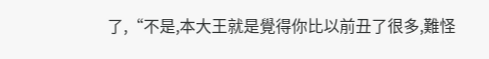了,“不是,本大王就是覺得你比以前丑了很多,難怪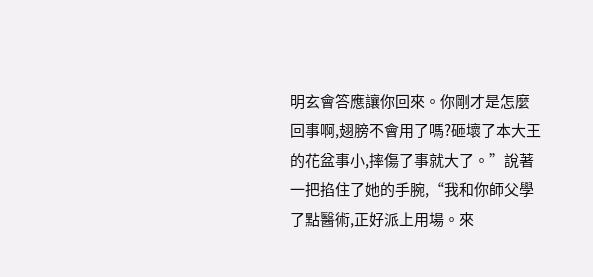明玄會答應讓你回來。你剛才是怎麼回事啊,翅膀不會用了嗎?砸壞了本大王的花盆事小,摔傷了事就大了。”說著一把掐住了她的手腕,“我和你師父學了點醫術,正好派上用場。來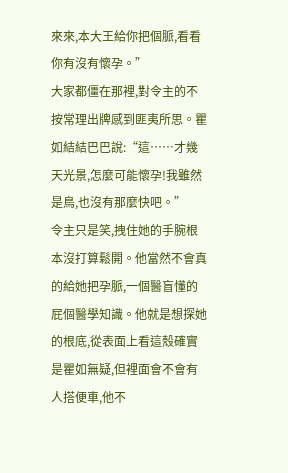來來,本大王給你把個脈,看看你有沒有懷孕。”
大家都僵在那裡,對令主的不按常理出牌感到匪夷所思。瞿如結結巴巴說:“這……才幾天光景,怎麼可能懷孕!我雖然是鳥,也沒有那麼快吧。”
令主只是笑,拽住她的手腕根本沒打算鬆開。他當然不會真的給她把孕脈,一個醫盲懂的屁個醫學知識。他就是想探她的根底,從表面上看這殼確實是瞿如無疑,但裡面會不會有人搭便車,他不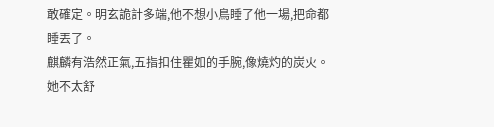敢確定。明玄詭計多端,他不想小鳥睡了他一場,把命都睡丟了。
麒麟有浩然正氣,五指扣住瞿如的手腕,像燒灼的炭火。她不太舒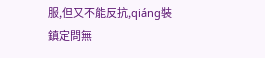服,但又不能反抗,qiáng裝鎮定問無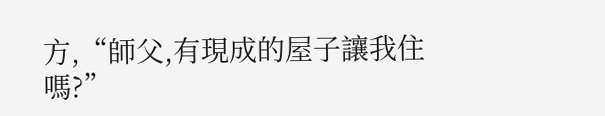方,“師父,有現成的屋子讓我住嗎?”